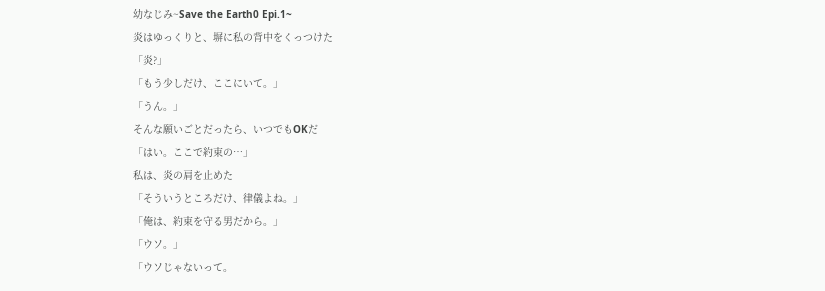幼なじみ~Save the Earth0 Epi.1~
炎はゆっくりと、塀に私の背中をくっつけた
「炎?」
「もう少しだけ、ここにいて。」
「うん。」
そんな願いごとだったら、いつでもOKだ
「はい。ここで約束の…」
私は、炎の肩を止めた
「そういうところだけ、律儀よね。」
「俺は、約束を守る男だから。」
「ウソ。」
「ウソじゃないって。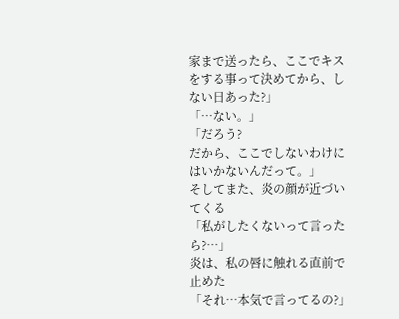家まで送ったら、ここでキスをする事って決めてから、しない日あった?」
「…ない。」
「だろう?
だから、ここでしないわけにはいかないんだって。」
そしてまた、炎の顔が近づいてくる
「私がしたくないって言ったら?…」
炎は、私の唇に触れる直前で止めた
「それ…本気で言ってるの?」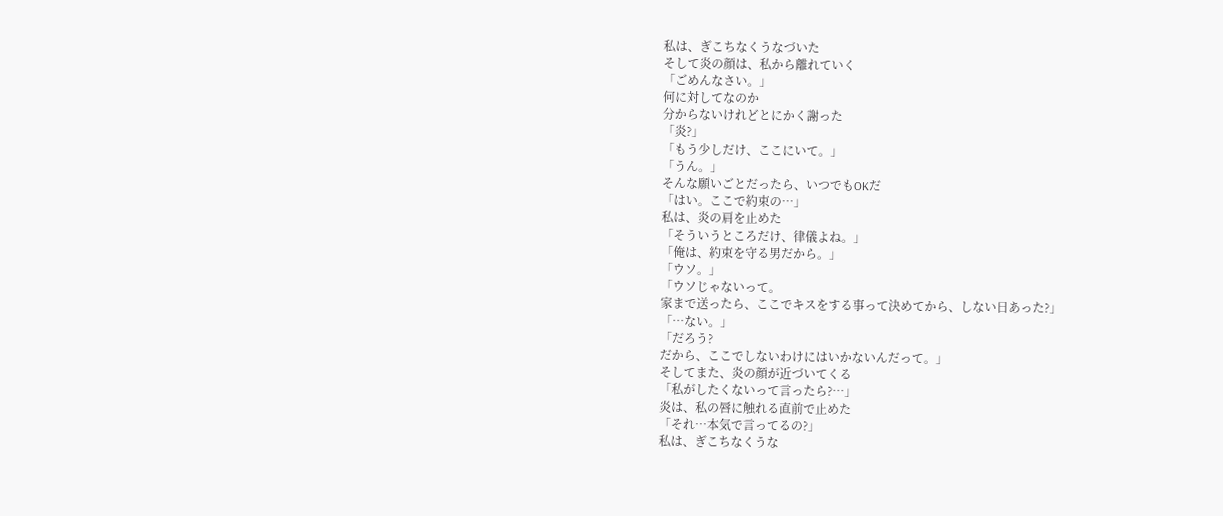私は、ぎこちなくうなづいた
そして炎の顔は、私から離れていく
「ごめんなさい。」
何に対してなのか
分からないけれどとにかく謝った
「炎?」
「もう少しだけ、ここにいて。」
「うん。」
そんな願いごとだったら、いつでもOKだ
「はい。ここで約束の…」
私は、炎の肩を止めた
「そういうところだけ、律儀よね。」
「俺は、約束を守る男だから。」
「ウソ。」
「ウソじゃないって。
家まで送ったら、ここでキスをする事って決めてから、しない日あった?」
「…ない。」
「だろう?
だから、ここでしないわけにはいかないんだって。」
そしてまた、炎の顔が近づいてくる
「私がしたくないって言ったら?…」
炎は、私の唇に触れる直前で止めた
「それ…本気で言ってるの?」
私は、ぎこちなくうな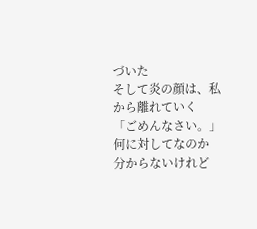づいた
そして炎の顔は、私から離れていく
「ごめんなさい。」
何に対してなのか
分からないけれど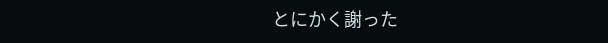とにかく謝った